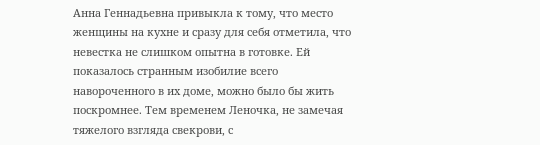Анна Геннадьевна привыкла к тому, что место женщины на кухне и сразу для себя отметила, что невестка не слишком опытна в готовке. Ей показалось странным изобилие всего навороченного в их доме, можно было бы жить поскромнее. Тем временем Леночка, не замечая тяжелого взгляда свекрови, с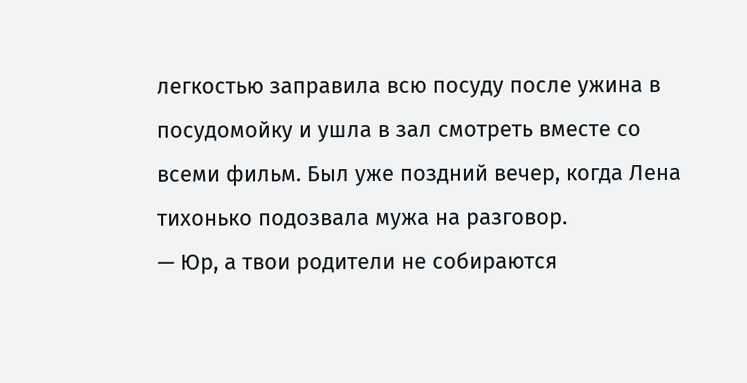легкостью заправила всю посуду после ужина в посудомойку и ушла в зал смотреть вместе со всеми фильм. Был уже поздний вечер, когда Лена тихонько подозвала мужа на разговор.
— Юр, а твои родители не собираются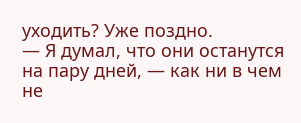уходить? Уже поздно.
— Я думал, что они останутся на пару дней, — как ни в чем не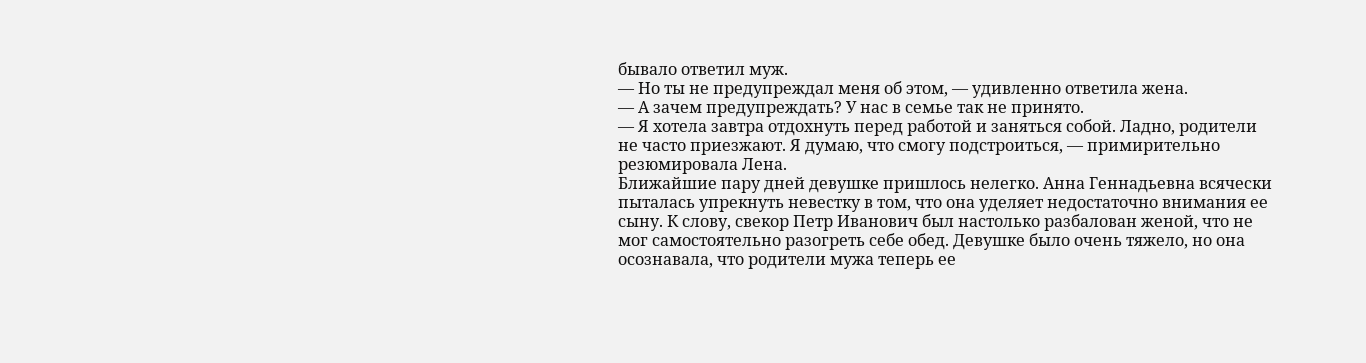бывало ответил муж.
— Но ты не предупреждал меня об этом, — удивленно ответила жена.
— А зачем предупреждать? У нас в семье так не принято.
— Я хотела завтра отдохнуть перед работой и заняться собой. Ладно, родители не часто приезжают. Я думаю, что смогу подстроиться, — примирительно резюмировала Лена.
Ближайшие пару дней девушке пришлось нелегко. Анна Геннадьевна всячески пыталась упрекнуть невестку в том, что она уделяет недостаточно внимания ее сыну. К слову, свекор Петр Иванович был настолько разбалован женой, что не мог самостоятельно разогреть себе обед. Девушке было очень тяжело, но она осознавала, что родители мужа теперь ее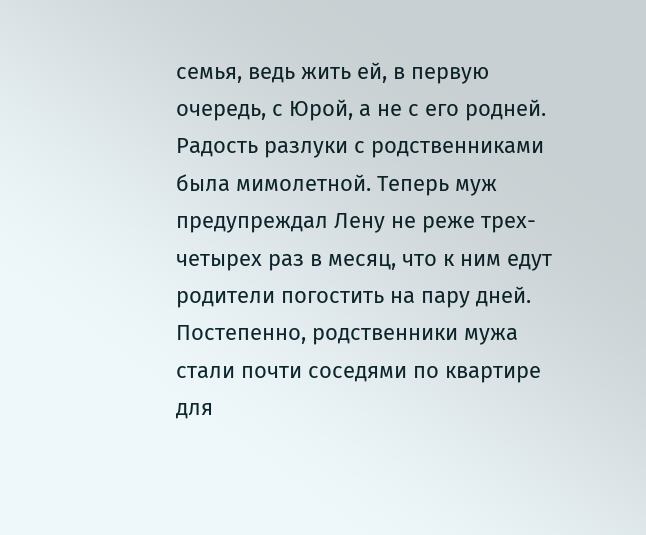семья, ведь жить ей, в первую очередь, с Юрой, а не с его родней.
Радость разлуки с родственниками была мимолетной. Теперь муж предупреждал Лену не реже трех-четырех раз в месяц, что к ним едут родители погостить на пару дней. Постепенно, родственники мужа стали почти соседями по квартире для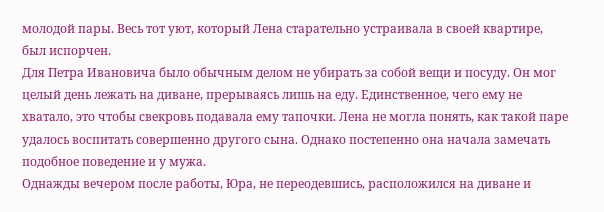молодой пары. Весь тот уют, который Лена старательно устраивала в своей квартире, был испорчен.
Для Петра Ивановича было обычным делом не убирать за собой вещи и посуду. Он мог целый день лежать на диване, прерываясь лишь на еду. Единственное, чего ему не хватало, это чтобы свекровь подавала ему тапочки. Лена не могла понять, как такой паре удалось воспитать совершенно другого сына. Однако постепенно она начала замечать подобное поведение и у мужа.
Однажды вечером после работы, Юра, не переодевшись, расположился на диване и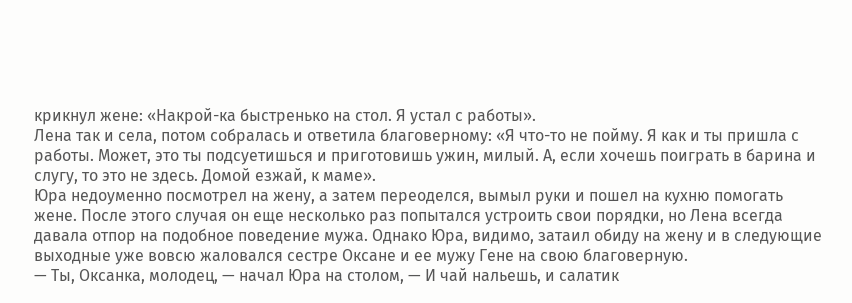крикнул жене: «Накрой-ка быстренько на стол. Я устал с работы».
Лена так и села, потом собралась и ответила благоверному: «Я что-то не пойму. Я как и ты пришла с работы. Может, это ты подсуетишься и приготовишь ужин, милый. А, если хочешь поиграть в барина и слугу, то это не здесь. Домой езжай, к маме».
Юра недоуменно посмотрел на жену, а затем переоделся, вымыл руки и пошел на кухню помогать жене. После этого случая он еще несколько раз попытался устроить свои порядки, но Лена всегда давала отпор на подобное поведение мужа. Однако Юра, видимо, затаил обиду на жену и в следующие выходные уже вовсю жаловался сестре Оксане и ее мужу Гене на свою благоверную.
— Ты, Оксанка, молодец, — начал Юра на столом, — И чай нальешь, и салатик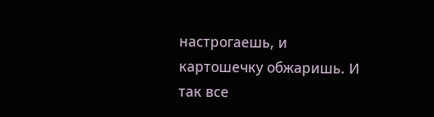настрогаешь, и картошечку обжаришь. И так все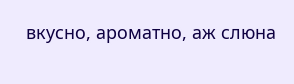вкусно, ароматно, аж слюна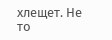хлещет. Не то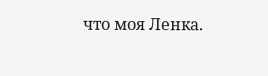что моя Ленка.